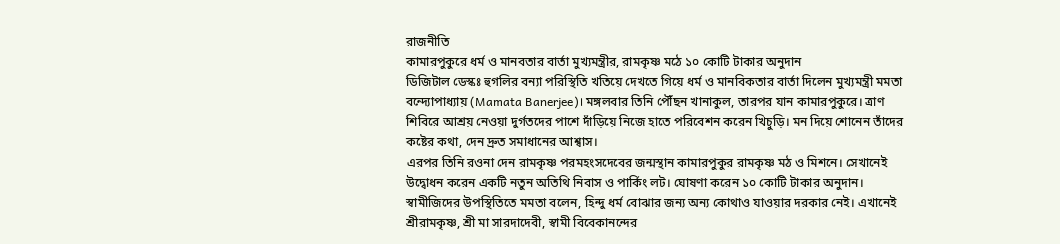রাজনীতি
কামারপুকুরে ধর্ম ও মানবতার বার্তা মুখ্যমন্ত্রীর, রামকৃষ্ণ মঠে ১০ কোটি টাকার অনুদান
ডিজিটাল ডেস্কঃ হুগলির বন্যা পরিস্থিতি খতিয়ে দেখতে গিয়ে ধর্ম ও মানবিকতার বার্তা দিলেন মুখ্যমন্ত্রী মমতা বন্দ্যোপাধ্যায় (Mamata Banerjee)। মঙ্গলবার তিনি পৌঁছন খানাকুল, তারপর যান কামারপুকুরে। ত্রাণ শিবিরে আশ্রয় নেওয়া দুর্গতদের পাশে দাঁড়িয়ে নিজে হাতে পরিবেশন করেন খিচুড়ি। মন দিয়ে শোনেন তাঁদের কষ্টের কথা, দেন দ্রুত সমাধানের আশ্বাস।
এরপর তিনি রওনা দেন রামকৃষ্ণ পরমহংসদেবের জন্মস্থান কামারপুকুর রামকৃষ্ণ মঠ ও মিশনে। সেখানেই উদ্বোধন করেন একটি নতুন অতিথি নিবাস ও পার্কিং লট। ঘোষণা করেন ১০ কোটি টাকার অনুদান। স্বামীজিদের উপস্থিতিতে মমতা বলেন, হিন্দু ধর্ম বোঝার জন্য অন্য কোথাও যাওয়ার দরকার নেই। এখানেই শ্রীরামকৃষ্ণ, শ্রী মা সারদাদেবী, স্বামী বিবেকানন্দের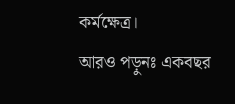কর্মক্ষেত্র।
আরও পড়ুনঃ একবছর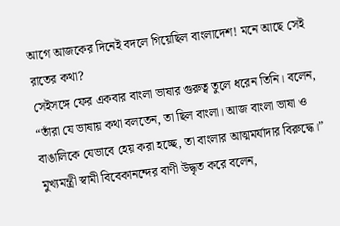আগে আজকের দিনেই বদলে গিয়েছিল বাংলাদেশ! মনে আছে সেই রাতের কথা?
সেইসঙ্গে ফের একবার বাংলা ভাষার গুরুত্ব তুলে ধরেন তিনি। বলেন, “তাঁরা যে ভাষায় কথা বলতেন, তা ছিল বাংলা। আজ বাংলা ভাষা ও বাঙালিকে যেভাবে হেয় করা হচ্ছে, তা বাংলার আত্মমর্যাদার বিরুদ্ধে।”
মুখ্যমন্ত্রী স্বামী বিবেকানন্দের বাণী উদ্ধৃত করে বলেন,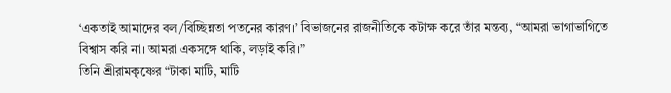‘একতাই আমাদের বল/বিচ্ছিন্নতা পতনের কারণ।’ বিভাজনের রাজনীতিকে কটাক্ষ করে তাঁর মন্তব্য, “আমরা ভাগাভাগিতে বিশ্বাস করি না। আমরা একসঙ্গে থাকি, লড়াই করি।”
তিনি শ্রীরামকৃষ্ণের “টাকা মাটি, মাটি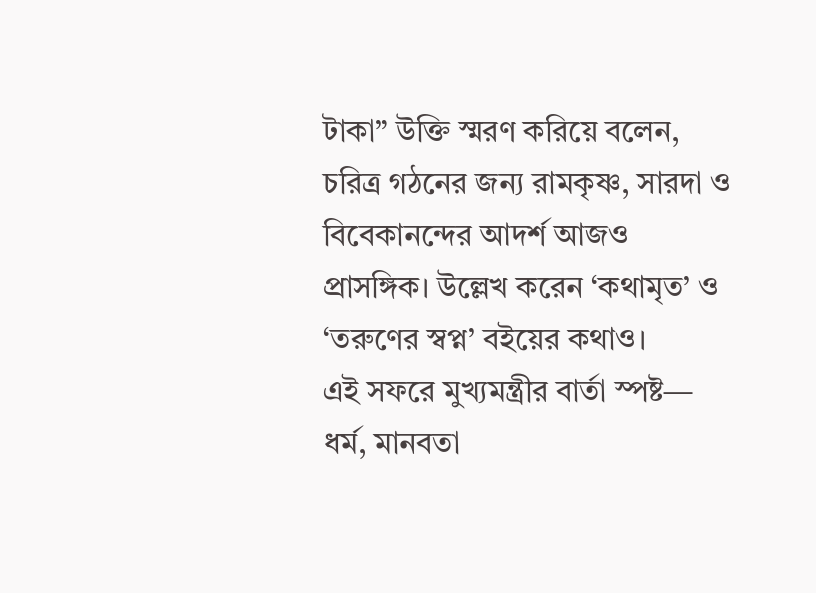টাকা” উক্তি স্মরণ করিয়ে বলেন, চরিত্র গঠনের জন্য রামকৃষ্ণ, সারদা ও বিবেকানন্দের আদর্শ আজও প্রাসঙ্গিক। উল্লেখ করেন ‘কথামৃত’ ও ‘তরুণের স্বপ্ন’ বইয়ের কথাও।
এই সফরে মুখ্যমন্ত্রীর বার্তা স্পষ্ট— ধর্ম, মানবতা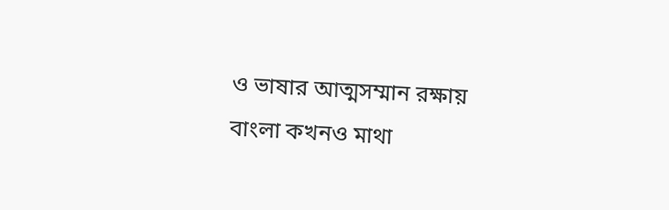ও ভাষার আত্মসম্মান রক্ষায় বাংলা কখনও মাথা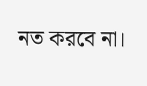নত করবে না।